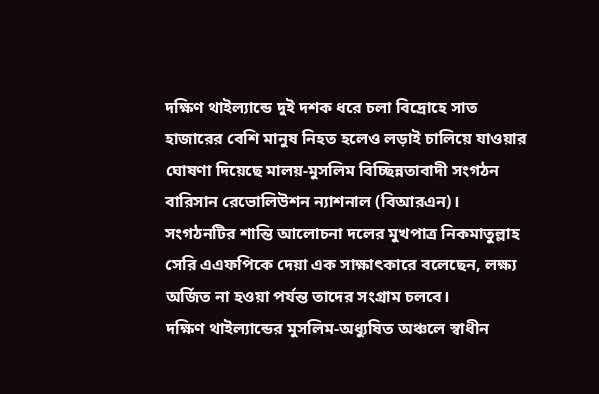দক্ষিণ থাইল্যান্ডে দুই দশক ধরে চলা বিদ্রোহে সাত হাজারের বেশি মানুষ নিহত হলেও লড়াই চালিয়ে যাওয়ার ঘোষণা দিয়েছে মালয়-মুসলিম বিচ্ছিন্নতাবাদী সংগঠন বারিসান রেভোলিউশন ন্যাশনাল (বিআরএন)। সংগঠনটির শান্তি আলোচনা দলের মুখপাত্র নিকমাতুল্লাহ সেরি এএফপিকে দেয়া এক সাক্ষাৎকারে বলেছেন, লক্ষ্য অর্জিত না হওয়া পর্যন্ত তাদের সংগ্রাম চলবে।
দক্ষিণ থাইল্যান্ডের মুসলিম-অধ্যুষিত অঞ্চলে স্বাধীন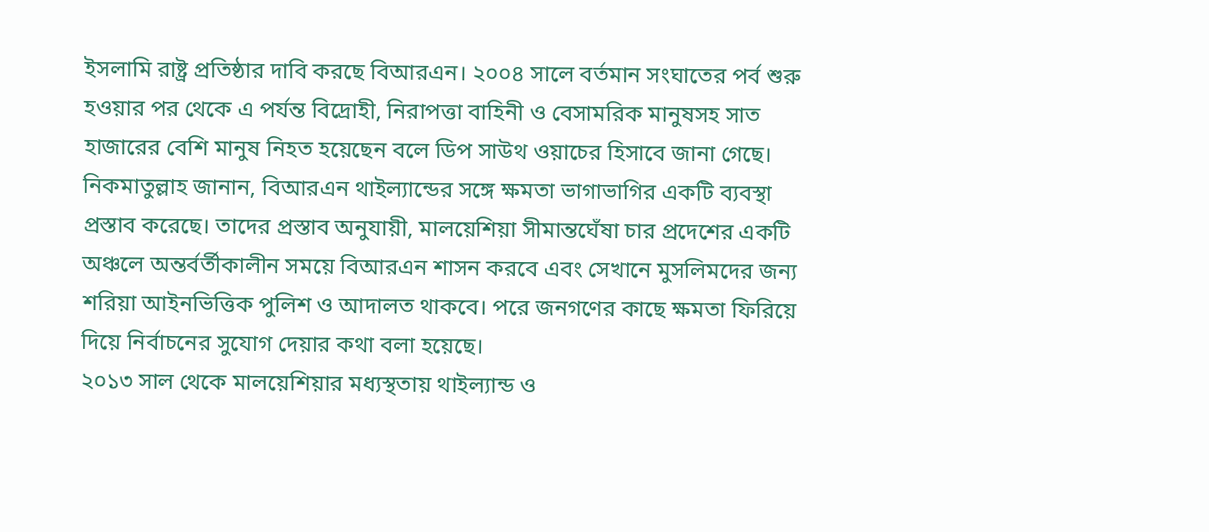ইসলামি রাষ্ট্র প্রতিষ্ঠার দাবি করছে বিআরএন। ২০০৪ সালে বর্তমান সংঘাতের পর্ব শুরু হওয়ার পর থেকে এ পর্যন্ত বিদ্রোহী, নিরাপত্তা বাহিনী ও বেসামরিক মানুষসহ সাত হাজারের বেশি মানুষ নিহত হয়েছেন বলে ডিপ সাউথ ওয়াচের হিসাবে জানা গেছে।
নিকমাতুল্লাহ জানান, বিআরএন থাইল্যান্ডের সঙ্গে ক্ষমতা ভাগাভাগির একটি ব্যবস্থা প্রস্তাব করেছে। তাদের প্রস্তাব অনুযায়ী, মালয়েশিয়া সীমান্তঘেঁষা চার প্রদেশের একটি অঞ্চলে অন্তর্বর্তীকালীন সময়ে বিআরএন শাসন করবে এবং সেখানে মুসলিমদের জন্য শরিয়া আইনভিত্তিক পুলিশ ও আদালত থাকবে। পরে জনগণের কাছে ক্ষমতা ফিরিয়ে দিয়ে নির্বাচনের সুযোগ দেয়ার কথা বলা হয়েছে।
২০১৩ সাল থেকে মালয়েশিয়ার মধ্যস্থতায় থাইল্যান্ড ও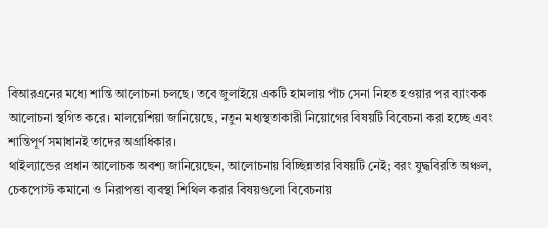বিআরএনের মধ্যে শান্তি আলোচনা চলছে। তবে জুলাইয়ে একটি হামলায় পাঁচ সেনা নিহত হওয়ার পর ব্যাংকক আলোচনা স্থগিত করে। মালয়েশিয়া জানিয়েছে, নতুন মধ্যস্থতাকারী নিয়োগের বিষয়টি বিবেচনা করা হচ্ছে এবং শান্তিপূর্ণ সমাধানই তাদের অগ্রাধিকার।
থাইল্যান্ডের প্রধান আলোচক অবশ্য জানিয়েছেন, আলোচনায় বিচ্ছিন্নতার বিষয়টি নেই; বরং যুদ্ধবিরতি অঞ্চল, চেকপোস্ট কমানো ও নিরাপত্তা ব্যবস্থা শিথিল করার বিষয়গুলো বিবেচনায়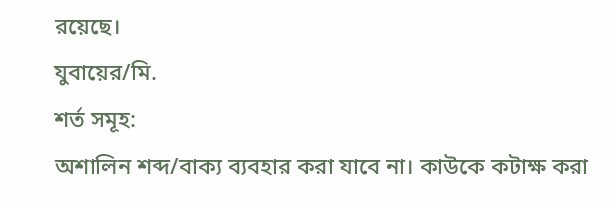রয়েছে।
যুবায়ের/মি.
শর্ত সমূহ:
অশালিন শব্দ/বাক্য ব্যবহার করা যাবে না। কাউকে কটাক্ষ করা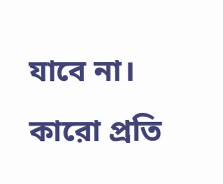যাবে না। কারো প্রতি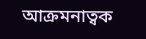আক্রমনাত্বক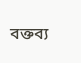বক্তব্য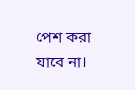পেশ করা যাবে না।